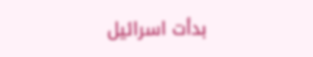بدأت اسرائيل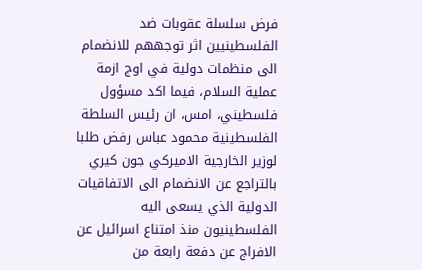فرض سلسلة عقوبات ضد الفلسطينيين اثر توجههم للانضمام الى منظمات دولية في اوج ازمة عملية السلام، فيما اكد مسؤول فلسطيني، امس، ان رئيس السلطة الفلسطينية محمود عباس رفض طلبا لوزير الخارجية الاميركي جون كيري بالتراجع عن الانضمام الى الاتفاقيات الدولية الذي يسعى اليه الفلسطينيون منذ امتناع اسرائيل عن الافراج عن دفعة رابعة من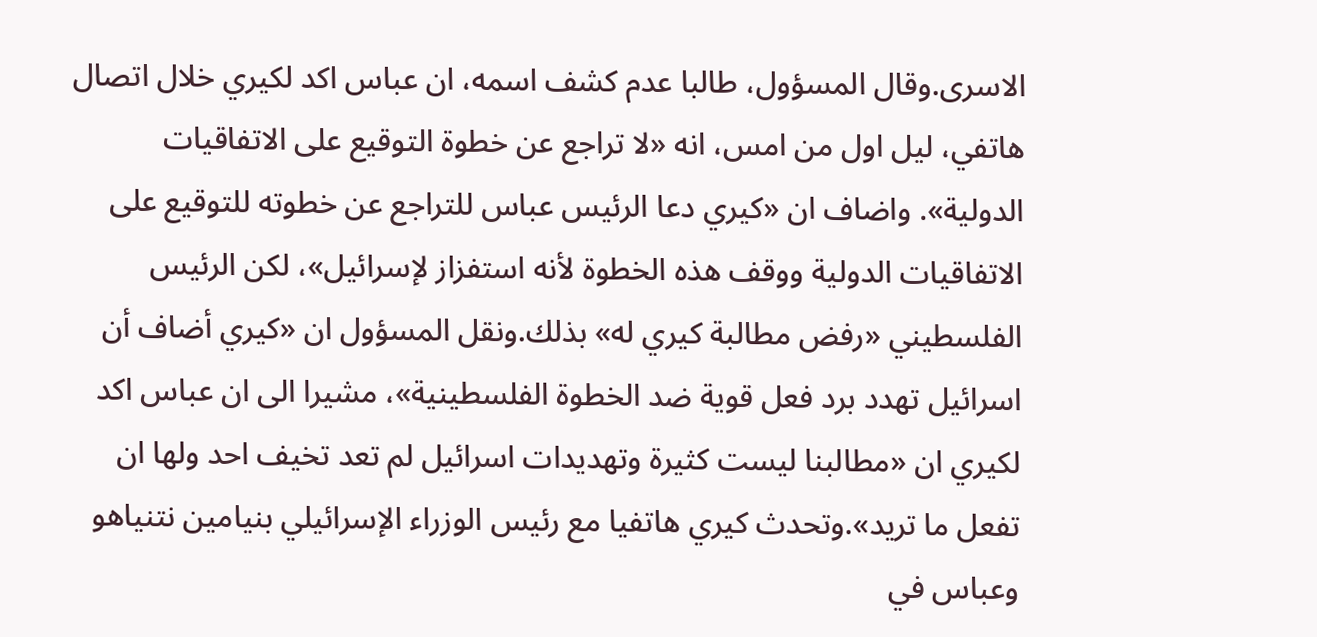الاسرى.وقال المسؤول، طالبا عدم كشف اسمه، ان عباس اكد لكيري خلال اتصال هاتفي، ليل اول من امس، انه «لا تراجع عن خطوة التوقيع على الاتفاقيات الدولية». واضاف ان «كيري دعا الرئيس عباس للتراجع عن خطوته للتوقيع على الاتفاقيات الدولية ووقف هذه الخطوة لأنه استفزاز لإسرائيل»، لكن الرئيس الفلسطيني «رفض مطالبة كيري له» بذلك.ونقل المسؤول ان «كيري أضاف أن اسرائيل تهدد برد فعل قوية ضد الخطوة الفلسطينية»، مشيرا الى ان عباس اكد لكيري ان «مطالبنا ليست كثيرة وتهديدات اسرائيل لم تعد تخيف احد ولها ان تفعل ما تريد».وتحدث كيري هاتفيا مع رئيس الوزراء الإسرائيلي بنيامين نتنياهو وعباس في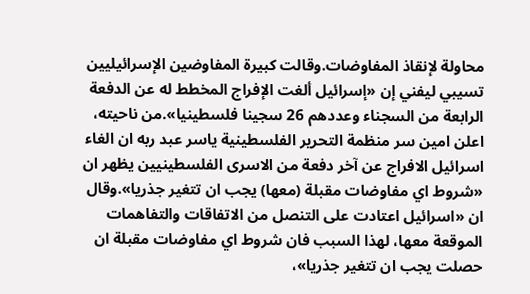محاولة لإنقاذ المفاوضات.وقالت كبيرة المفاوضين الإسرائيليين تسيبي ليفني إن «إسرائيل ألغت الإفراج المخطط له عن الدفعة الرابعة من السجناء وعددهم 26 سجينا فلسطينيا».من ناحيته، اعلن امين سر منظمة التحرير الفلسطينية ياسر عبد ربه ان الغاء اسرائيل الافراج عن آخر دفعة من الاسرى الفلسطينيين يظهر ان «شروط اي مفاوضات مقبلة (معها) يجب ان تتغير جذريا».وقال ان «اسرائيل اعتادت على التنصل من الاتفاقات والتفاهمات الموقعة معها، لهذا السبب فان شروط اي مفاوضات مقبلة ان حصلت يجب ان تتغير جذريا»،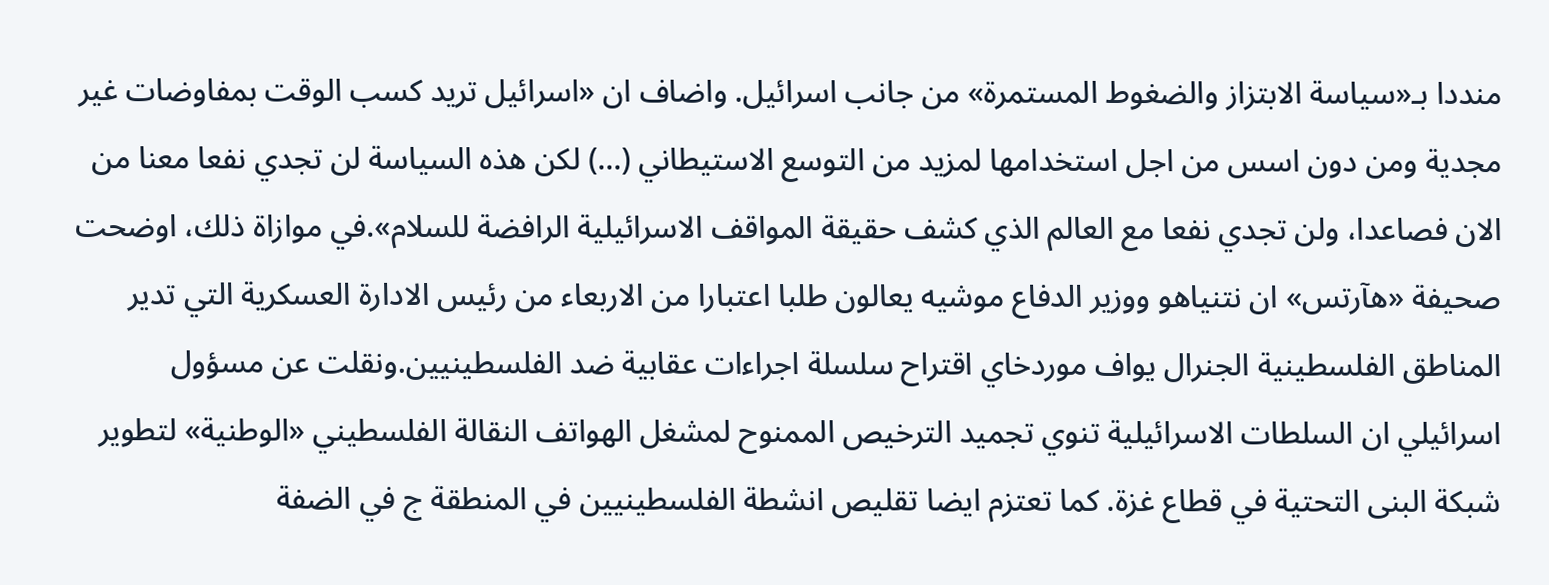منددا بـ«سياسة الابتزاز والضغوط المستمرة» من جانب اسرائيل. واضاف ان «اسرائيل تريد كسب الوقت بمفاوضات غير مجدية ومن دون اسس من اجل استخدامها لمزيد من التوسع الاستيطاني (...) لكن هذه السياسة لن تجدي نفعا معنا من الان فصاعدا، ولن تجدي نفعا مع العالم الذي كشف حقيقة المواقف الاسرائيلية الرافضة للسلام».في موازاة ذلك، اوضحت صحيفة «هآرتس» ان نتنياهو ووزير الدفاع موشيه يعالون طلبا اعتبارا من الاربعاء من رئيس الادارة العسكرية التي تدير المناطق الفلسطينية الجنرال يواف موردخاي اقتراح سلسلة اجراءات عقابية ضد الفلسطينيين.ونقلت عن مسؤول اسرائيلي ان السلطات الاسرائيلية تنوي تجميد الترخيص الممنوح لمشغل الهواتف النقالة الفلسطيني «الوطنية» لتطوير شبكة البنى التحتية في قطاع غزة. كما تعتزم ايضا تقليص انشطة الفلسطينيين في المنطقة ج في الضفة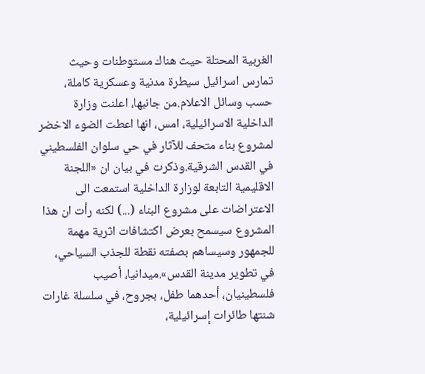الغربية المحتلة حيث هناك مستوطنات وحيث تمارس اسرائيل سيطرة مدنية وعسكرية كاملة، حسب وسائل الاعلام.من جانبها، اعلنت وزارة الداخلية الاسرائيلية، امس، انها اعطت الضوء الاخضر لمشروع بناء متحف للآثار في حي سلوان الفلسطيني في القدس الشرقية.وذكرت في بيان ان «اللجنة الاقليمية التابعة لوزارة الداخلية استمعت الى الاعتراضات على مشروع البناء (...) لكنه رأت ان هذا المشروع سيسمح بعرض اكتشافات اثرية مهمة للجمهور وسيساهم بصفته نقطة للجذب السياحي، في تطوير مدينة القدس».ميدانيا، أصيب فلسطينيان، أحدهما طفل، بجروح، في سلسلة غارات شنتها طائرات إسرائيلية،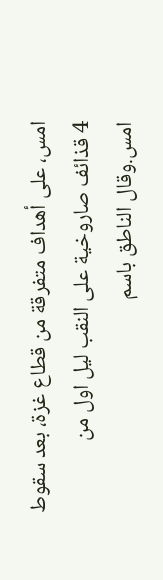امس، على أهداف متفرقة من قطاع غزة، بعد سقوط 4 قذائف صاروخية على النقب ليل اول من امس.وقال الناطق باسم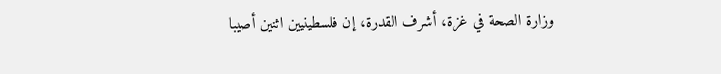وزارة الصحة في غزة، أشرف القدرة، إن فلسطينيين اثنين أصيبا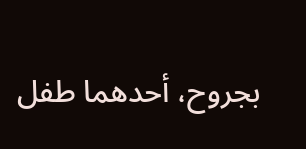بجروح، أحدهما طفل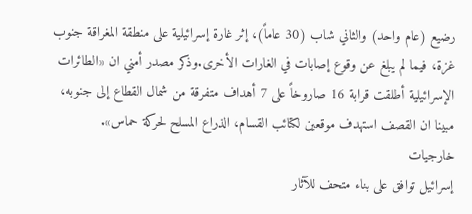رضيع (عام واحد) والثاني شاب (30 عاماً)، إثر غارة إسرائيلية على منطقة المغراقة جنوب غزة، فيما لم يبلغ عن وقوع إصابات في الغارات الأخرى.وذكر مصدر أمني ان «الطائرات الإسرائيلية أطلقت قرابة 16 صاروخاً على 7 أهداف متفرقة من شمال القطاع إلى جنوبه، مبينا ان القصف استهدف موقعين لكتائب القسام، الذراع المسلح لحركة حماس».
خارجيات
إسرائيل توافق على بناء متحف للآثار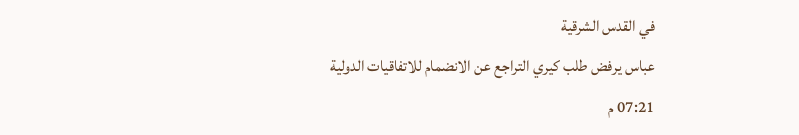في القدس الشرقية
عباس يرفض طلب كيري التراجع عن الانضمام للاتفاقيات الدولية
07:21 م